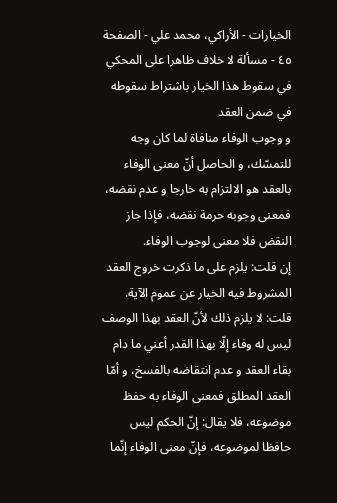الخيارات - الأراكي، محمد علي - الصفحة ٤٥ - مسألة لا خلاف ظاهرا على المحكي في سقوط هذا الخيار باشتراط سقوطه في ضمن العقد
و وجوب الوفاء منافاة لما كان وجه للتمسّك، و الحاصل أنّ معنى الوفاء بالعقد هو الالتزام به خارجا و عدم نقضه، فمعنى وجوبه حرمة نقضه، فإذا جاز النقض فلا معنى لوجوب الوفاء.
إن قلت: يلزم على ما ذكرت خروج العقد المشروط فيه الخيار عن عموم الآية.
قلت: لا يلزم ذلك لأنّ العقد بهذا الوصف ليس له وفاء إلّا بهذا القدر أعني ما دام بقاء العقد و عدم انتقاضه بالفسخ، و أمّا العقد المطلق فمعنى الوفاء به حفظ موضوعه، فلا يقال: إنّ الحكم ليس حافظا لموضوعه، فإنّ معنى الوفاء إنّما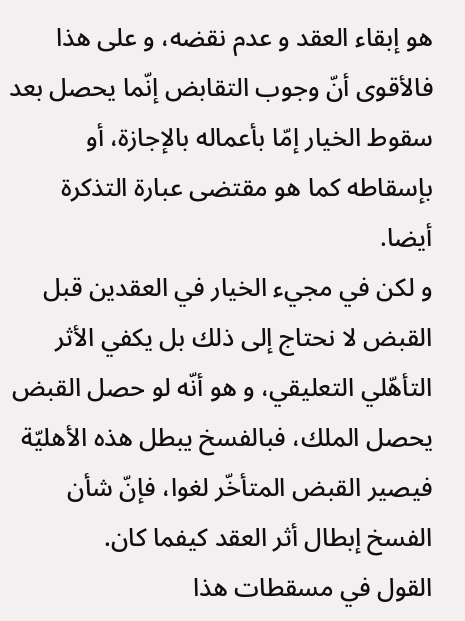هو إبقاء العقد و عدم نقضه، و على هذا فالأقوى أنّ وجوب التقابض إنّما يحصل بعد سقوط الخيار إمّا بأعماله بالإجازة، أو بإسقاطه كما هو مقتضى عبارة التذكرة أيضا.
و لكن في مجيء الخيار في العقدين قبل القبض لا نحتاج إلى ذلك بل يكفي الأثر التأهّلي التعليقي، و هو أنّه لو حصل القبض يحصل الملك، فبالفسخ يبطل هذه الأهليّة فيصير القبض المتأخّر لغوا، فإنّ شأن الفسخ إبطال أثر العقد كيفما كان.
القول في مسقطات هذا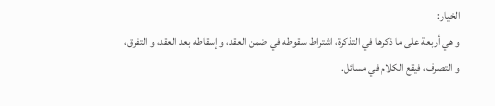الخيار:
و هي أربعة على ما ذكرها في التذكرة، اشتراط سقوطه في ضمن العقد، و إسقاطه بعد العقد، و التفرق، و التصرف، فيقع الكلام في مسائل.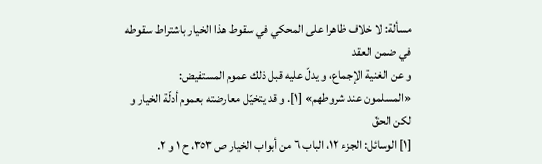مسألة: لا خلاف ظاهرا على المحكي في سقوط هذا الخيار باشتراط سقوطه في ضمن العقد
و عن الغنية الإجماع، و يدلّ عليه قبل ذلك عموم المستفيض:
«المسلمون عند شروطهم» [١]. و قد يتخيّل معارضته بعموم أدلّة الخيار و لكن الحقّ
[١] الوسائل: الجزء ١٢، الباب ٦ من أبواب الخيار ص ٣٥٣، ح ١ و ٢.